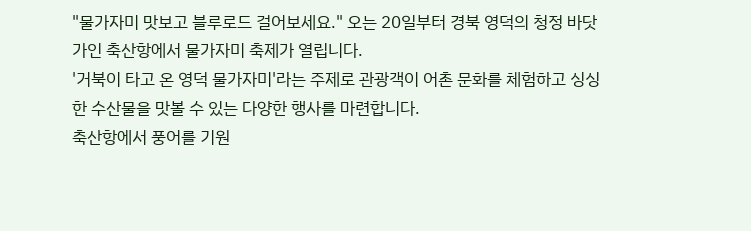"물가자미 맛보고 블루로드 걸어보세요." 오는 20일부터 경북 영덕의 청정 바닷가인 축산항에서 물가자미 축제가 열립니다.
'거북이 타고 온 영덕 물가자미'라는 주제로 관광객이 어촌 문화를 체험하고 싱싱한 수산물을 맛볼 수 있는 다양한 행사를 마련합니다.
축산항에서 풍어를 기원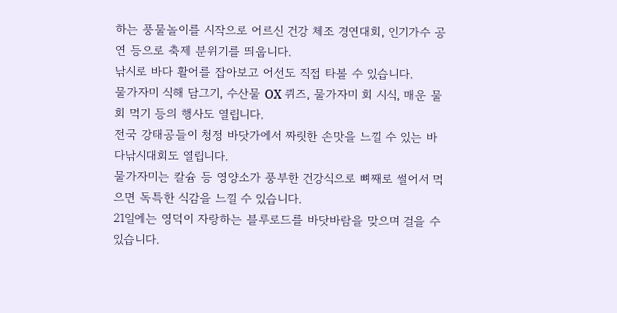하는 풍물놀이를 시작으로 어르신 건강 체조 경연대회, 인기가수 공연 등으로 축제 분위기를 띄웁니다.
낚시로 바다 활어를 잡아보고 어선도 직접 타볼 수 있습니다.
물가자미 식해 담그기, 수산물 OX 퀴즈, 물가자미 회 시식, 매운 물회 먹기 등의 행사도 열립니다.
전국 강태공들이 청정 바닷가에서 짜릿한 손맛을 느낄 수 있는 바다낚시대회도 열립니다.
물가자미는 칼슘 등 영양소가 풍부한 건강식으로 뼈째로 썰어서 먹으면 독특한 식감을 느낄 수 있습니다.
21일에는 영덕이 자랑하는 블루로드를 바닷바람을 맞으며 걸을 수 있습니다.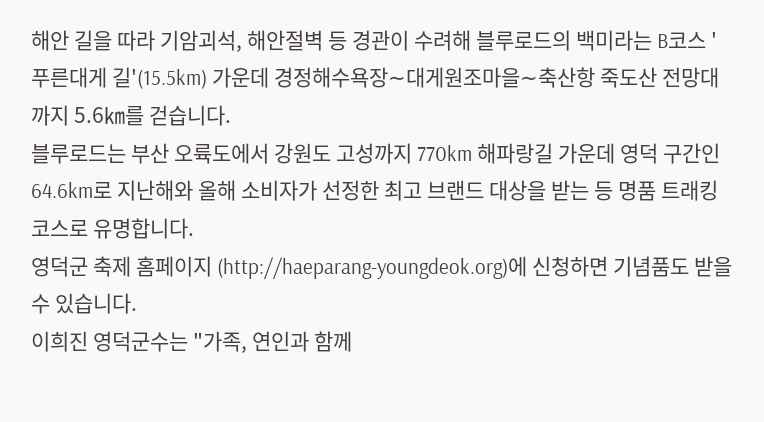해안 길을 따라 기암괴석, 해안절벽 등 경관이 수려해 블루로드의 백미라는 B코스 '푸른대게 길'(15.5km) 가운데 경정해수욕장∼대게원조마을∼축산항 죽도산 전망대까지 5.6㎞를 걷습니다.
블루로드는 부산 오륙도에서 강원도 고성까지 770km 해파랑길 가운데 영덕 구간인 64.6km로 지난해와 올해 소비자가 선정한 최고 브랜드 대상을 받는 등 명품 트래킹 코스로 유명합니다.
영덕군 축제 홈페이지 (http://haeparang-youngdeok.org)에 신청하면 기념품도 받을 수 있습니다.
이희진 영덕군수는 "가족, 연인과 함께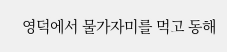영덕에서 물가자미를 먹고 동해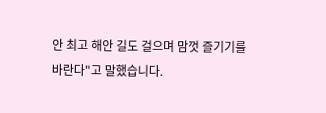안 최고 해안 길도 걸으며 맘껏 즐기기를 바란다"고 말했습니다.